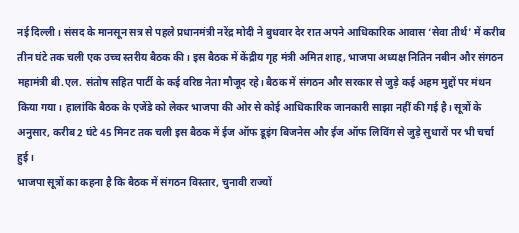नई दिल्ली। संसद के मानसून सत्र से पहले प्रधानमंत्री नरेंद्र मोदी ने बुधवार देर रात अपने आधिकारिक आवास ‘सेवा तीर्थ’ में करीब तीन घंटे तक चली एक उच्च स्तरीय बैठक की। इस बैठक में केंद्रीय गृह मंत्री अमित शाह, भाजपा अध्यक्ष नितिन नबीन और संगठन महामंत्री बी.एल. संतोष सहित पार्टी के कई वरिष्ठ नेता मौजूद रहे। बैठक में संगठन और सरकार से जुड़े कई अहम मुद्दों पर मंथन किया गया। हालांकि बैठक के एजेंडे को लेकर भाजपा की ओर से कोई आधिकारिक जानकारी साझा नहीं की गई है। सूत्रों के अनुसार, करीब 2 घंटे 45 मिनट तक चली इस बैठक में ईज ऑफ डूइंग बिजनेस और ईज ऑफ लिविंग से जुड़े सुधारों पर भी चर्चा हुई।
भाजपा सूत्रों का कहना है कि बैठक में संगठन विस्तार, चुनावी राज्यों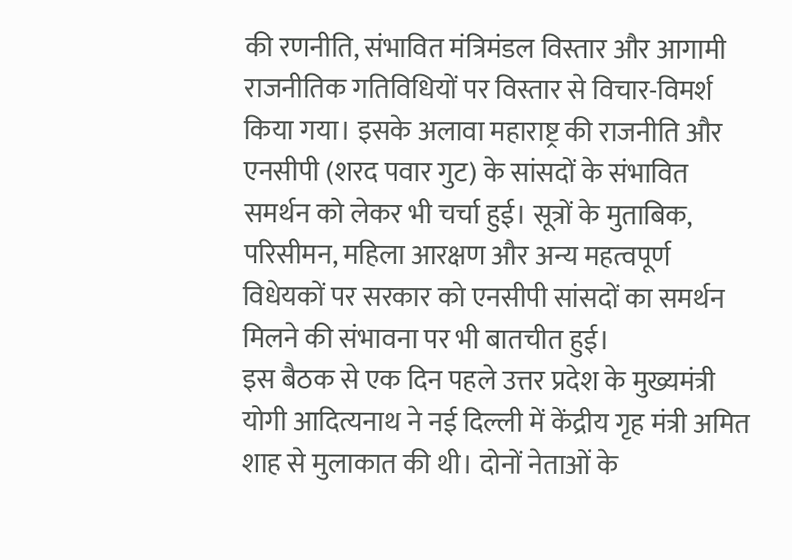की रणनीति, संभावित मंत्रिमंडल विस्तार और आगामी राजनीतिक गतिविधियों पर विस्तार से विचार-विमर्श किया गया। इसके अलावा महाराष्ट्र की राजनीति और एनसीपी (शरद पवार गुट) के सांसदों के संभावित समर्थन को लेकर भी चर्चा हुई। सूत्रों के मुताबिक, परिसीमन, महिला आरक्षण और अन्य महत्वपूर्ण विधेयकों पर सरकार को एनसीपी सांसदों का समर्थन मिलने की संभावना पर भी बातचीत हुई।
इस बैठक से एक दिन पहले उत्तर प्रदेश के मुख्यमंत्री योगी आदित्यनाथ ने नई दिल्ली में केंद्रीय गृह मंत्री अमित शाह से मुलाकात की थी। दोनों नेताओं के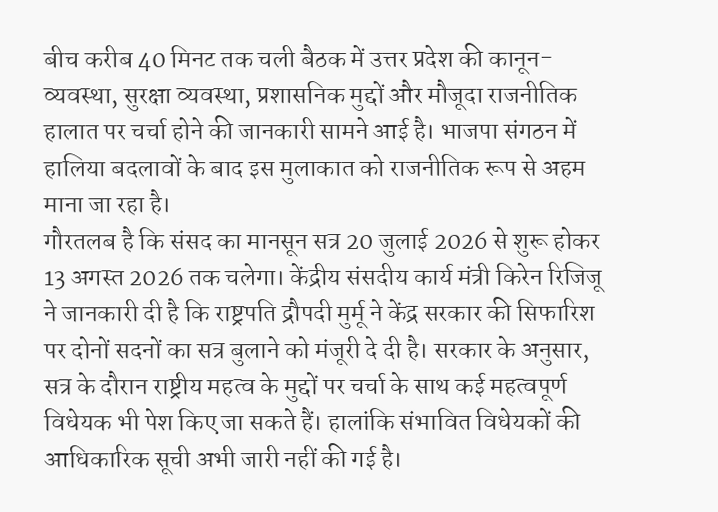बीच करीब 40 मिनट तक चली बैठक में उत्तर प्रदेश की कानून-व्यवस्था, सुरक्षा व्यवस्था, प्रशासनिक मुद्दों और मौजूदा राजनीतिक हालात पर चर्चा होने की जानकारी सामने आई है। भाजपा संगठन में हालिया बदलावों के बाद इस मुलाकात को राजनीतिक रूप से अहम माना जा रहा है।
गौरतलब है कि संसद का मानसून सत्र 20 जुलाई 2026 से शुरू होकर 13 अगस्त 2026 तक चलेगा। केंद्रीय संसदीय कार्य मंत्री किरेन रिजिजू ने जानकारी दी है कि राष्ट्रपति द्रौपदी मुर्मू ने केंद्र सरकार की सिफारिश पर दोनों सदनों का सत्र बुलाने को मंजूरी दे दी है। सरकार के अनुसार, सत्र के दौरान राष्ट्रीय महत्व के मुद्दों पर चर्चा के साथ कई महत्वपूर्ण विधेयक भी पेश किए जा सकते हैं। हालांकि संभावित विधेयकों की आधिकारिक सूची अभी जारी नहीं की गई है।